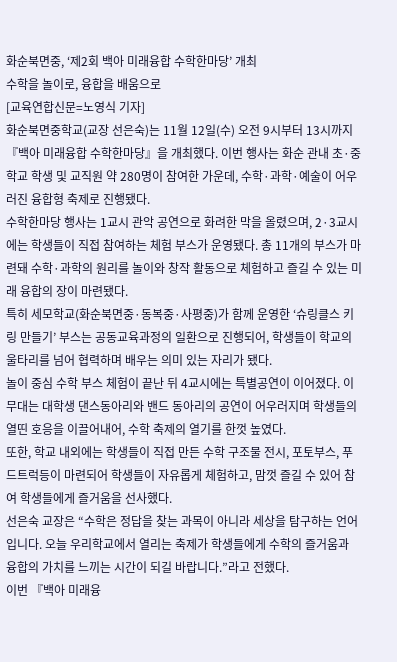화순북면중, ‘제2회 백아 미래융합 수학한마당’ 개최
수학을 놀이로, 융합을 배움으로
[교육연합신문=노영식 기자]
화순북면중학교(교장 선은숙)는 11월 12일(수) 오전 9시부터 13시까지 『백아 미래융합 수학한마당』을 개최했다. 이번 행사는 화순 관내 초·중학교 학생 및 교직원 약 280명이 참여한 가운데, 수학·과학·예술이 어우러진 융합형 축제로 진행됐다.
수학한마당 행사는 1교시 관악 공연으로 화려한 막을 올렸으며, 2·3교시에는 학생들이 직접 참여하는 체험 부스가 운영됐다. 총 11개의 부스가 마련돼 수학·과학의 원리를 놀이와 창작 활동으로 체험하고 즐길 수 있는 미래 융합의 장이 마련됐다.
특히 세모학교(화순북면중·동복중·사평중)가 함께 운영한 ‘슈링클스 키링 만들기’ 부스는 공동교육과정의 일환으로 진행되어, 학생들이 학교의 울타리를 넘어 협력하며 배우는 의미 있는 자리가 됐다.
놀이 중심 수학 부스 체험이 끝난 뒤 4교시에는 특별공연이 이어졌다. 이 무대는 대학생 댄스동아리와 밴드 동아리의 공연이 어우러지며 학생들의 열띤 호응을 이끌어내어, 수학 축제의 열기를 한껏 높였다.
또한, 학교 내외에는 학생들이 직접 만든 수학 구조물 전시, 포토부스, 푸드트럭등이 마련되어 학생들이 자유롭게 체험하고, 맘껏 즐길 수 있어 참여 학생들에게 즐거움을 선사했다.
선은숙 교장은 “수학은 정답을 찾는 과목이 아니라 세상을 탐구하는 언어입니다. 오늘 우리학교에서 열리는 축제가 학생들에게 수학의 즐거움과 융합의 가치를 느끼는 시간이 되길 바랍니다.”라고 전했다.
이번 『백아 미래융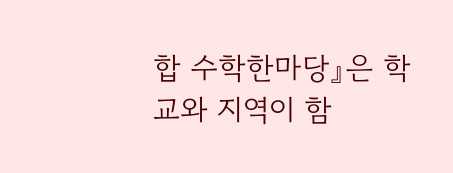합 수학한마당』은 학교와 지역이 함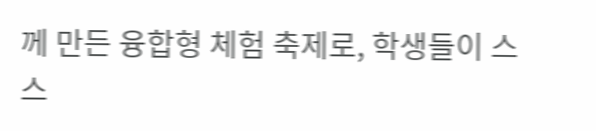께 만든 융합형 체험 축제로, 학생들이 스스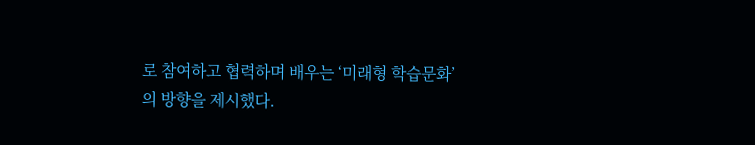로 참여하고 협력하며 배우는 ‘미래형 학습문화’의 방향을 제시했다.